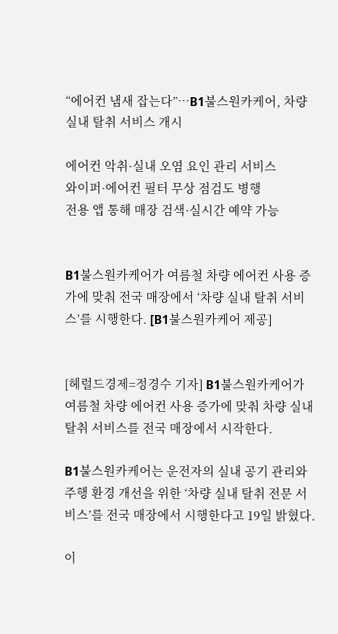“에어컨 냄새 잡는다”…B1불스원카케어, 차량 실내 탈취 서비스 개시

에어컨 악취·실내 오염 요인 관리 서비스
와이퍼·에어컨 필터 무상 점검도 병행
전용 앱 통해 매장 검색·실시간 예약 가능


B1불스원카케어가 여름철 차량 에어컨 사용 증가에 맞춰 전국 매장에서 ‘차량 실내 탈취 서비스’를 시행한다. [B1불스원카케어 제공]


[헤럴드경제=정경수 기자] B1불스원카케어가 여름철 차량 에어컨 사용 증가에 맞춰 차량 실내 탈취 서비스를 전국 매장에서 시작한다.

B1불스원카케어는 운전자의 실내 공기 관리와 주행 환경 개선을 위한 ‘차량 실내 탈취 전문 서비스’를 전국 매장에서 시행한다고 19일 밝혔다.

이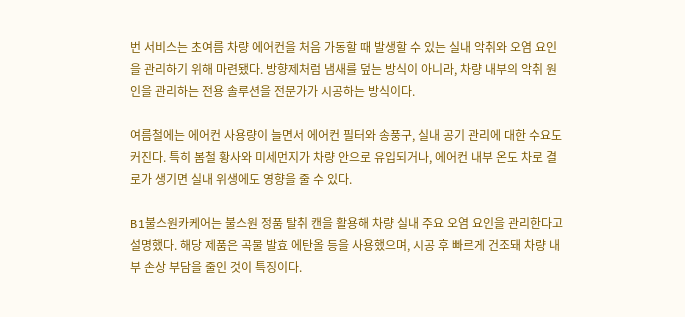번 서비스는 초여름 차량 에어컨을 처음 가동할 때 발생할 수 있는 실내 악취와 오염 요인을 관리하기 위해 마련됐다. 방향제처럼 냄새를 덮는 방식이 아니라, 차량 내부의 악취 원인을 관리하는 전용 솔루션을 전문가가 시공하는 방식이다.

여름철에는 에어컨 사용량이 늘면서 에어컨 필터와 송풍구, 실내 공기 관리에 대한 수요도 커진다. 특히 봄철 황사와 미세먼지가 차량 안으로 유입되거나, 에어컨 내부 온도 차로 결로가 생기면 실내 위생에도 영향을 줄 수 있다.

B1불스원카케어는 불스원 정품 탈취 캔을 활용해 차량 실내 주요 오염 요인을 관리한다고 설명했다. 해당 제품은 곡물 발효 에탄올 등을 사용했으며, 시공 후 빠르게 건조돼 차량 내부 손상 부담을 줄인 것이 특징이다.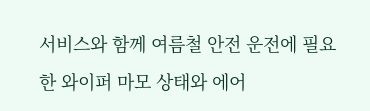서비스와 함께 여름철 안전 운전에 필요한 와이퍼 마모 상태와 에어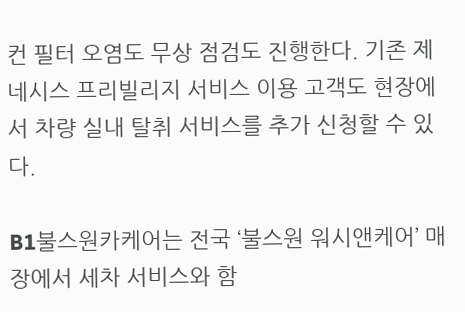컨 필터 오염도 무상 점검도 진행한다. 기존 제네시스 프리빌리지 서비스 이용 고객도 현장에서 차량 실내 탈취 서비스를 추가 신청할 수 있다.

B1불스원카케어는 전국 ‘불스원 워시앤케어’ 매장에서 세차 서비스와 함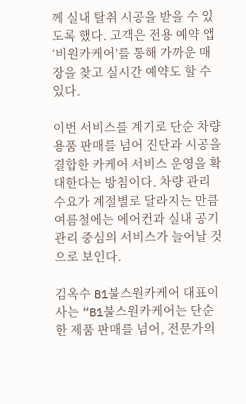께 실내 탈취 시공을 받을 수 있도록 했다. 고객은 전용 예약 앱 ‘비원카케어’를 통해 가까운 매장을 찾고 실시간 예약도 할 수 있다.

이번 서비스를 계기로 단순 차량용품 판매를 넘어 진단과 시공을 결합한 카케어 서비스 운영을 확대한다는 방침이다. 차량 관리 수요가 계절별로 달라지는 만큼 여름철에는 에어컨과 실내 공기 관리 중심의 서비스가 늘어날 것으로 보인다.

김옥수 B1불스원카케어 대표이사는 “B1불스원카케어는 단순한 제품 판매를 넘어, 전문가의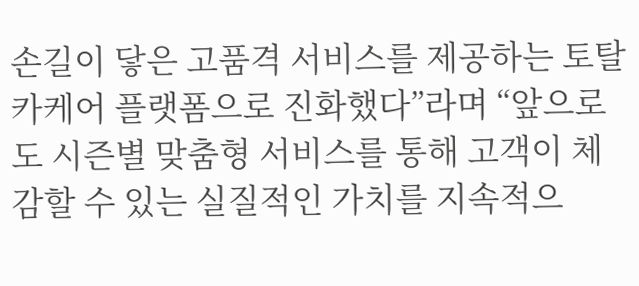손길이 닿은 고품격 서비스를 제공하는 토탈 카케어 플랫폼으로 진화했다”라며 “앞으로도 시즌별 맞춤형 서비스를 통해 고객이 체감할 수 있는 실질적인 가치를 지속적으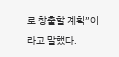로 창출할 계획”이라고 말했다.